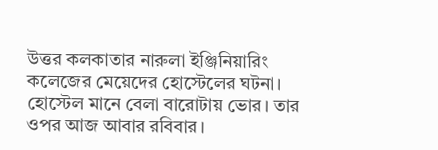উত্তর কলকাতার নারুলা ইঞ্জিনিয়ারিং কলেজের মেয়েদের হোস্টেলের ঘটনা। হোস্টেল মানে বেলা বারোটায় ভোর। তার ওপর আজ আবার রবিবার।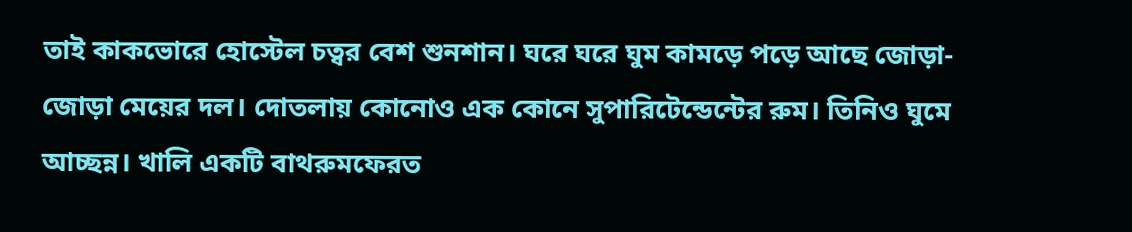তাই কাকভোরে হোস্টেল চত্বর বেশ শুনশান। ঘরে ঘরে ঘুম কামড়ে পড়ে আছে জোড়া-জোড়া মেয়ের দল। দোতলায় কোনোও এক কোনে সুপারিটেন্ডেন্টের রুম। তিনিও ঘুমে আচ্ছন্ন। খালি একটি বাথরুমফেরত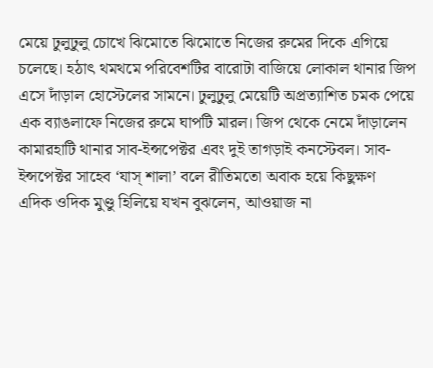মেয়ে ঢুলুঢুলু চোখে ঝিমোতে ঝিমোতে নিজের রুমের দিকে এগিয়ে চলেছে। হঠাৎ থমথমে পরিবেশটির বারোটা বাজিয়ে লোকাল থানার জিপ এসে দাঁড়াল হোস্টেলের সামনে। ঢুলুঢুলু মেয়েটি অপ্রত্যাশিত চমক পেয়ে এক ব্যাঙলাফে নিজের রুমে ঘাপটি মারল। জিপ থেকে নেমে দাঁড়ালেন কামারহাটি থানার সাব-ইন্সপেক্টর এবং দুই তাগড়াই কনস্টেবল। সাব-ইন্সপেক্টর সাহেব ‘যাস্ শালা’ বলে রীতিমতো অবাক হয়ে কিছুক্ষণ
এদিক ওদিক মুণ্ডু হিলিয়ে যখন বুঝলেন, আওয়াজ না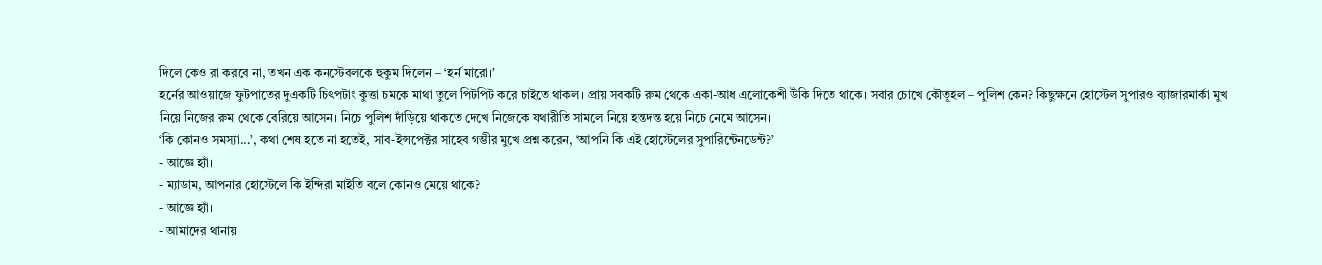দিলে কেও রা করবে না, তখন এক কনস্টেবলকে হুকুম দিলেন – ‘হর্ন মারো।’
হর্নের আওয়াজে ফুটপাতের দুএকটি চিৎপটাং কুত্তা চমকে মাথা তুলে পিটপিট করে চাইতে থাকল। প্রায় সবকটি রুম থেকে একা-আধ এলোকেশী উঁকি দিতে থাকে। সবার চোখে কৌতূহল – পুলিশ কেন? কিছুক্ষনে হোস্টেল সুপারও ব্যাজারমার্কা মুখ নিয়ে নিজের রুম থেকে বেরিয়ে আসেন। নিচে পুলিশ দাঁড়িয়ে থাকতে দেখে নিজেকে যথারীতি সামলে নিয়ে হন্তদন্ত হয়ে নিচে নেমে আসেন।
‘কি কোনও সমস্যা...’, কথা শেষ হতে না হতেই, সাব-ইন্সপেক্টর সাহেব গম্ভীর মুখে প্রশ্ন করেন, ‘আপনি কি এই হোস্টেলের সুপারিন্টেনডেন্ট?’
- আজ্ঞে হ্যাঁ।
- ম্যাডাম, আপনার হোস্টেলে কি ইন্দিরা মাইতি বলে কোনও মেয়ে থাকে?
- আজ্ঞে হ্যাঁ।
- আমাদের থানায়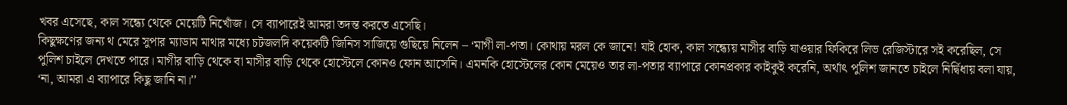খবর এসেছে, কাল সন্ধ্যে থেকে মেয়েটি নিখোঁজ। সে ব্যাপারেই আমরা তদন্ত করতে এসেছি।
কিছুক্ষণের জন্য থ মেরে সুপার ম্যাডাম মাথার মধ্যে চটজলদি কয়েকটি জিনিস সাজিয়ে গুছিয়ে নিলেন – ‘মাগী লা-পতা। কোথায় মরল কে জানে! যাই হোক, কাল সন্ধ্যেয় মাসীর বাড়ি যাওয়ার ফিকিরে লিভ রেজিস্টারে সই করেছিল, সে পুলিশ চাইলে দেখতে পারে। মাগীর বাড়ি থেকে বা মাসীর বাড়ি থেকে হোস্টেলে কোনও ফোন আসেনি। এমনকি হোস্টেলের কোন মেয়েও তার লা-পতার ব্যাপারে কোনপ্রকার কাইকুই করেনি, অর্থাৎ পুলিশ জানতে চাইলে নির্দ্বিধায় বলা যায়, ‘না, আমরা এ ব্যাপারে কিছু জানি না।’’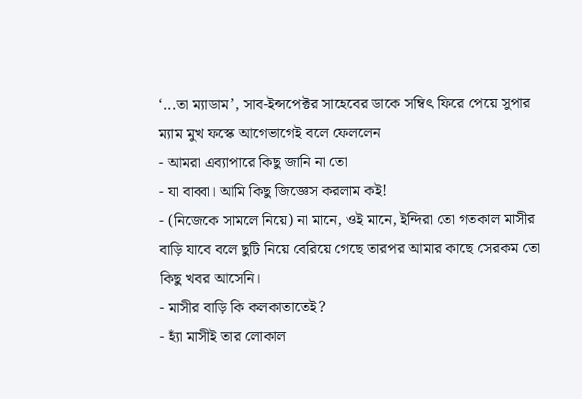‘...তা ম্যাডাম’, সাব-ইন্সপেক্টর সাহেবের ডাকে সম্বিৎ ফিরে পেয়ে সুপার ম্যাম মুখ ফস্কে আগেভাগেই বলে ফেললেন
- আমরা এব্যাপারে কিছু জানি না তো
- যা বাব্বা। আমি কিছু জিজ্ঞেস করলাম কই!
- (নিজেকে সামলে নিয়ে) না মানে, ওই মানে, ইন্দিরা তো গতকাল মাসীর বাড়ি যাবে বলে ছুটি নিয়ে বেরিয়ে গেছে তারপর আমার কাছে সেরকম তো কিছু খবর আসেনি।
- মাসীর বাড়ি কি কলকাতাতেই?
- হ্যাঁ মাসীই তার লোকাল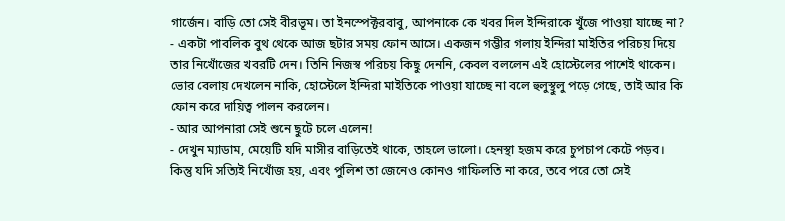গার্জেন। বাড়ি তো সেই বীরভূম। তা ইনস্পেক্টরবাবু, আপনাকে কে খবর দিল ইন্দিরাকে খুঁজে পাওয়া যাচ্ছে না?
- একটা পাবলিক বুথ থেকে আজ ছটার সময় ফোন আসে। একজন গম্ভীর গলায় ইন্দিরা মাইতির পরিচয় দিয়ে তার নিখোঁজের খবরটি দেন। তিনি নিজস্ব পরিচয় কিছু দেননি, কেবল বললেন এই হোস্টেলের পাশেই থাকেন। ভোর বেলায় দেখলেন নাকি, হোস্টেলে ইন্দিরা মাইতিকে পাওয়া যাচ্ছে না বলে হুলুস্থুলু পড়ে গেছে, তাই আর কি ফোন করে দায়িত্ব পালন করলেন।
- আর আপনারা সেই শুনে ছুটে চলে এলেন!
- দেখুন ম্যাডাম, মেয়েটি যদি মাসীর বাড়িতেই থাকে, তাহলে ভালো। হেনস্থা হজম করে চুপচাপ কেটে পড়ব। কিন্তু যদি সত্যিই নিখোঁজ হয়, এবং পুলিশ তা জেনেও কোনও গাফিলতি না করে, তবে পরে তো সেই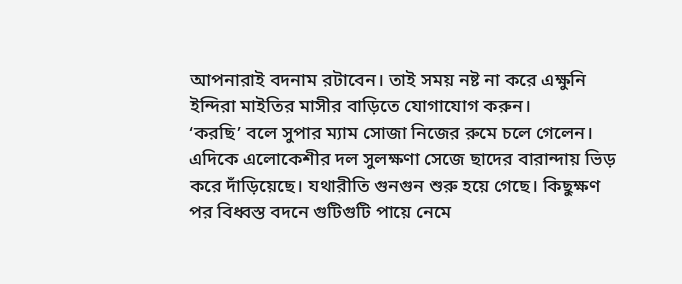আপনারাই বদনাম রটাবেন। তাই সময় নষ্ট না করে এক্ষুনি ইন্দিরা মাইতির মাসীর বাড়িতে যোগাযোগ করুন।
‘করছি’ বলে সুপার ম্যাম সোজা নিজের রুমে চলে গেলেন। এদিকে এলোকেশীর দল সুলক্ষণা সেজে ছাদের বারান্দায় ভিড় করে দাঁড়িয়েছে। যথারীতি গুনগুন শুরু হয়ে গেছে। কিছুক্ষণ পর বিধ্বস্ত বদনে গুটিগুটি পায়ে নেমে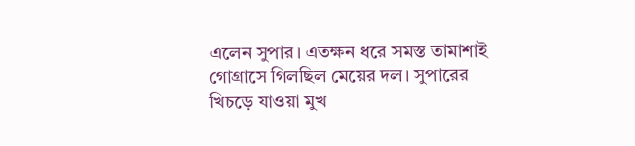এলেন সুপার। এতক্ষন ধরে সমস্ত তামাশাই গোগ্রাসে গিলছিল মেয়ের দল। সুপারের খিচড়ে যাওয়া মুখ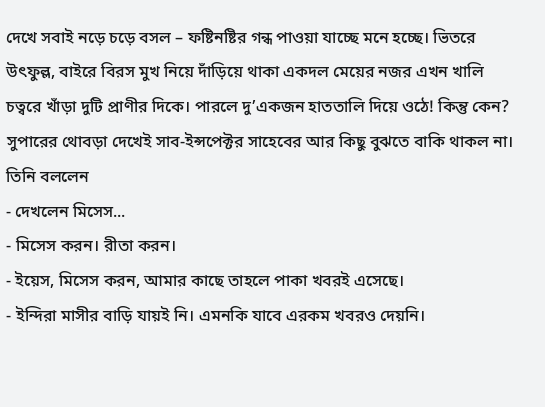দেখে সবাই নড়ে চড়ে বসল – ফষ্টিনষ্টির গন্ধ পাওয়া যাচ্ছে মনে হচ্ছে। ভিতরে উৎফুল্ল, বাইরে বিরস মুখ নিয়ে দাঁড়িয়ে থাকা একদল মেয়ের নজর এখন খালি চত্বরে খাঁড়া দুটি প্রাণীর দিকে। পারলে দু’একজন হাততালি দিয়ে ওঠে! কিন্তু কেন?
সুপারের থোবড়া দেখেই সাব-ইন্সপেক্টর সাহেবের আর কিছু বুঝতে বাকি থাকল না। তিনি বললেন
- দেখলেন মিসেস...
- মিসেস করন। রীতা করন।
- ইয়েস, মিসেস করন, আমার কাছে তাহলে পাকা খবরই এসেছে।
- ইন্দিরা মাসীর বাড়ি যায়ই নি। এমনকি যাবে এরকম খবরও দেয়নি।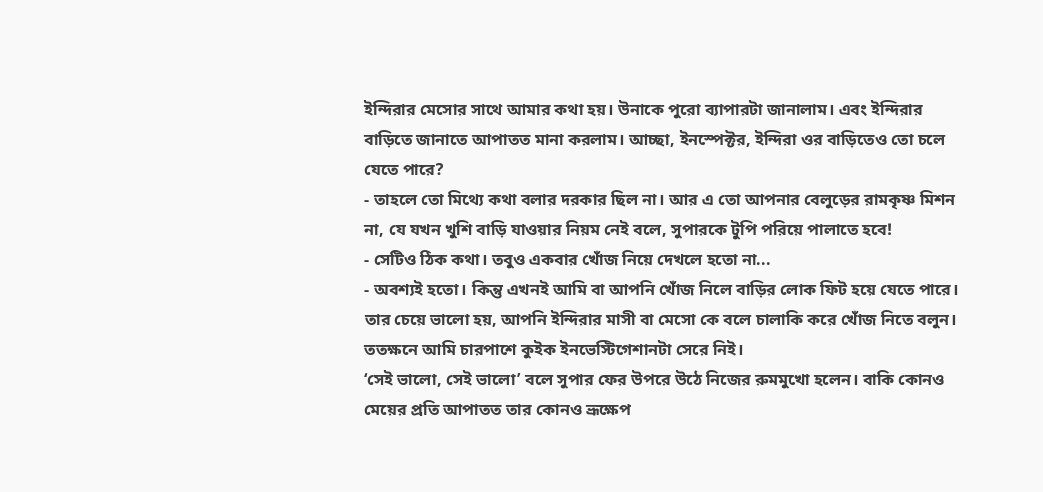ইন্দিরার মেসোর সাথে আমার কথা হয়। উনাকে পুরো ব্যাপারটা জানালাম। এবং ইন্দিরার বাড়িতে জানাতে আপাতত মানা করলাম। আচ্ছা, ইনস্পেক্টর, ইন্দিরা ওর বাড়িতেও তো চলে যেতে পারে?
- তাহলে তো মিথ্যে কথা বলার দরকার ছিল না। আর এ তো আপনার বেলুড়ের রামকৃষ্ণ মিশন না, যে যখন খুশি বাড়ি যাওয়ার নিয়ম নেই বলে, সুপারকে টুপি পরিয়ে পালাতে হবে!
- সেটিও ঠিক কথা। তবুও একবার খোঁজ নিয়ে দেখলে হতো না...
- অবশ্যই হতো। কিন্তু এখনই আমি বা আপনি খোঁজ নিলে বাড়ির লোক ফিট হয়ে যেতে পারে। তার চেয়ে ভালো হয়, আপনি ইন্দিরার মাসী বা মেসো কে বলে চালাকি করে খোঁজ নিতে বলুন। ততক্ষনে আমি চারপাশে কুইক ইনভেস্টিগেশানটা সেরে নিই।
‘সেই ভালো, সেই ভালো’ বলে সুপার ফের উপরে উঠে নিজের রুমমুখো হলেন। বাকি কোনও মেয়ের প্রতি আপাতত তার কোনও ভ্রূক্ষেপ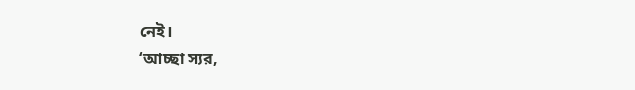নেই।
‘আচ্ছা স্যর,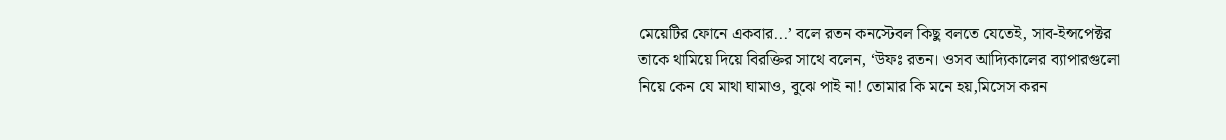মেয়েটির ফোনে একবার...’ বলে রতন কনস্টেবল কিছু বলতে যেতেই, সাব-ইন্সপেক্টর তাকে থামিয়ে দিয়ে বিরক্তির সাথে বলেন, ‘উফঃ রতন। ওসব আদ্যিকালের ব্যাপারগুলো নিয়ে কেন যে মাথা ঘামাও, বুঝে পাই না! তোমার কি মনে হয়,মিসেস করন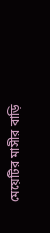মেয়েটির মাসীর বাড়ি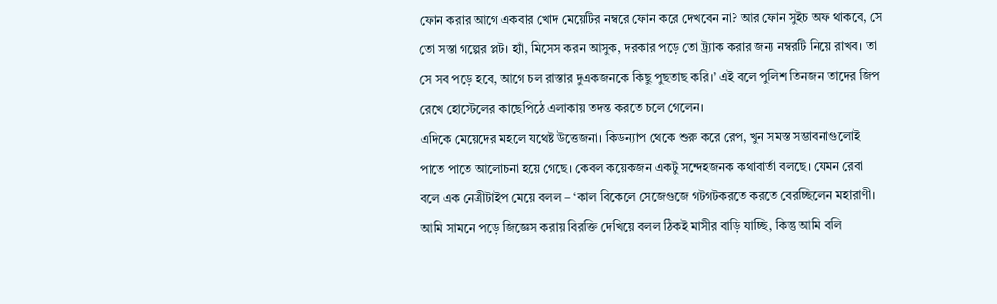ফোন করার আগে একবার খোদ মেয়েটির নম্বরে ফোন করে দেখবেন না? আর ফোন সুইচ অফ থাকবে, সে তো সস্তা গল্পের প্লট। হ্যাঁ, মিসেস করন আসুক, দরকার পড়ে তো ট্র্যাক করার জন্য নম্বরটি নিয়ে রাখব। তা সে সব পড়ে হবে, আগে চল রাস্তার দুএকজনকে কিছু পুছতাছ করি।’ এই বলে পুলিশ তিনজন তাদের জিপ রেখে হোস্টেলের কাছেপিঠে এলাকায় তদন্ত করতে চলে গেলেন।
এদিকে মেয়েদের মহলে যথেষ্ট উত্তেজনা। কিডন্যাপ থেকে শুরু করে রেপ, খুন সমস্ত সম্ভাবনাগুলোই পাতে পাতে আলোচনা হয়ে গেছে। কেবল কয়েকজন একটু সন্দেহজনক কথাবার্তা বলছে। যেমন রেবা বলে এক নেত্রীটাইপ মেয়ে বলল – ‘কাল বিকেলে সেজেগুজে গটগটকরতে করতে বেরচ্ছিলেন মহারাণী। আমি সামনে পড়ে জিজ্ঞেস করায় বিরক্তি দেখিয়ে বলল ঠিকই মাসীর বাড়ি যাচ্ছি, কিন্তু আমি বলি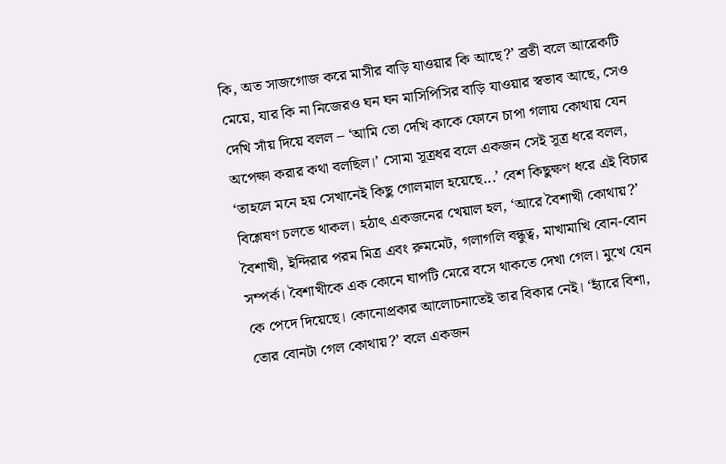কি, অত সাজগোজ করে মাসীর বাড়ি যাওয়ার কি আছে?’ ব্রতী বলে আরেকটি মেয়ে, যার কি না নিজেরও ঘন ঘন মাসিপিসির বাড়ি যাওয়ার স্বভাব আছে, সেও দেখি সাঁয় দিয়ে বলল – ‘আমি তো দেখি কাকে ফোনে চাপা গলায় কোথায় যেন অপেক্ষা করার কথা বলছিল।’ সোমা সূত্রধর বলে একজন সেই সূত্র ধরে বলল, ‘তাহলে মনে হয় সেখানেই কিছু গোলমাল হয়েছে...’ বেশ কিছুক্ষণ ধরে এই বিচার বিশ্লেষণ চলতে থাকল। হঠাৎ একজনের খেয়াল হল, ‘আরে বৈশাখী কোথায়?’ বৈশাখী, ইন্দিরার পরম মিত্র এবং রুমমেট, গলাগলি বন্ধুত্ব, মাখামাখি বোন-বোন সম্পর্ক। বৈশাখীকে এক কোনে ঘাপটি মেরে বসে থাকতে দেখা গেল। মুখে যেন কে পেদে দিয়েছে। কোনোপ্রকার আলোচনাতেই তার বিকার নেই। ‘হ্যাঁরে বিশা, তোর বোনটা গেল কোথায়?’ বলে একজন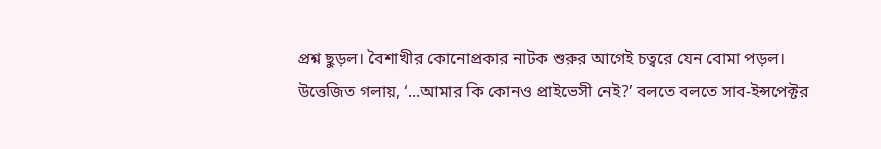প্রশ্ন ছুড়ল। বৈশাখীর কোনোপ্রকার নাটক শুরুর আগেই চত্বরে যেন বোমা পড়ল। উত্তেজিত গলায়, ‘...আমার কি কোনও প্রাইভেসী নেই?’ বলতে বলতে সাব-ইন্সপেক্টর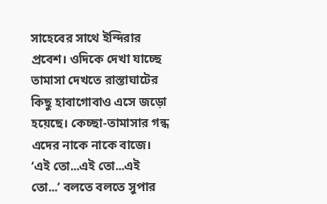সাহেবের সাথে ইন্দিরার প্রবেশ। ওদিকে দেখা যাচ্ছে তামাসা দেখতে রাস্তাঘাটের কিছু হাবাগোবাও এসে জড়ো হয়েছে। কেচ্ছা-তামাসার গন্ধ এদের নাকে নাকে বাজে। ‘এই তো...এই তো...এই তো...’ বলতে বলতে সুপার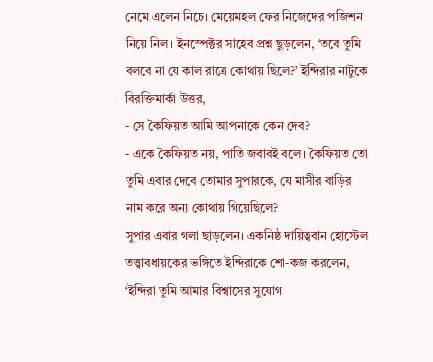নেমে এলেন নিচে। মেয়েমহল ফের নিজেদের পজিশন নিয়ে নিল। ইনস্পেক্টর সাহেব প্রশ্ন ছুড়লেন, ‘তবে তুমি বলবে না যে কাল রাত্রে কোথায় ছিলে?’ ইন্দিরার নাটুকে বিরক্তিমার্কা উত্তর,
- সে কৈফিয়ত আমি আপনাকে কেন দেব?
- একে কৈফিয়ত নয়, পাতি জবাবই বলে। কৈফিয়ত তো তুমি এবার দেবে তোমার সুপারকে, যে মাসীর বাড়ির নাম করে অন্য কোথায় গিয়েছিলে?
সুপার এবার গলা ছাড়লেন। একনিষ্ঠ দায়িত্ববান হোস্টেল তত্ত্বাবধায়কের ভঙ্গিতে ইন্দিরাকে শো-কজ করলেন, ‘ইন্দিরা তুমি আমার বিশ্বাসের সুযোগ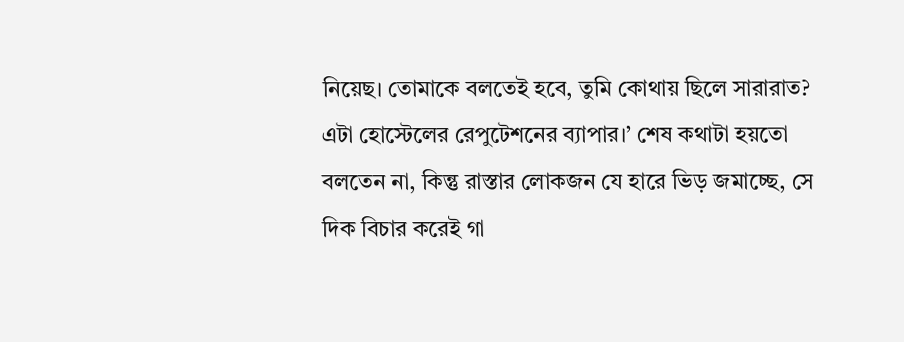নিয়েছ। তোমাকে বলতেই হবে, তুমি কোথায় ছিলে সারারাত? এটা হোস্টেলের রেপুটেশনের ব্যাপার।’ শেষ কথাটা হয়তো বলতেন না, কিন্তু রাস্তার লোকজন যে হারে ভিড় জমাচ্ছে, সে দিক বিচার করেই গা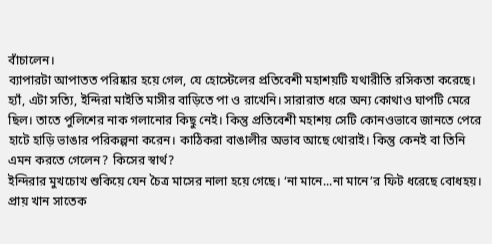বাঁচালেন।
ব্যাপারটা আপাতত পরিষ্কার হয়ে গেল, যে হোস্টেলের প্রতিবেশী মহাশয়টি যথারীতি রসিকতা করেছে। হ্যাঁ, এটা সত্যি, ইন্দিরা মাইতি মাসীর বাড়িতে পা ও রাখেনি। সারারাত ধরে অন্য কোথাও ঘাপটি মেরে ছিল। তাতে পুলিশের নাক গলানোর কিছু নেই। কিন্তু প্রতিবেশী মহাশয় সেটি কোনওভাবে জানতে পেরে হাটে হাড়ি ভাঙার পরিকল্পনা করেন। কাঠিকরা বাঙালীর অভাব আছে থোরাই। কিন্তু কেনই বা তিনি এমন করতে গেলেন? কিসের স্বার্থ?
ইন্দিরার মুখচোখ শুকিয়ে যেন চৈত্র মাসের নালা হয়ে গেছে। ‘না মানে...না মানে’র ফিট ধরেছে বোধহয়। প্রায় খান সাতেক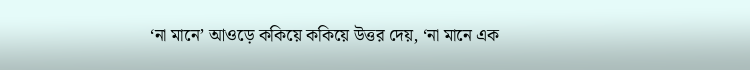‘না মানে’ আওড়ে ককিয়ে ককিয়ে উত্তর দেয়, ‘না মানে এক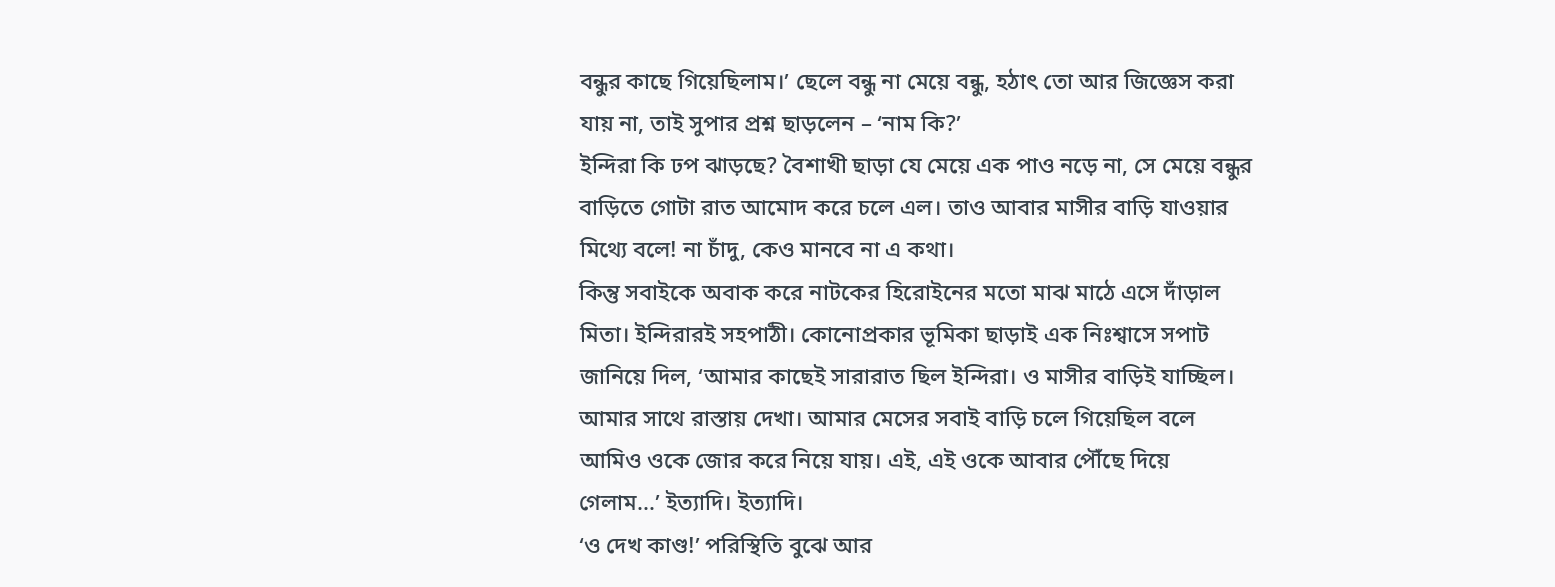বন্ধুর কাছে গিয়েছিলাম।’ ছেলে বন্ধু না মেয়ে বন্ধু, হঠাৎ তো আর জিজ্ঞেস করা যায় না, তাই সুপার প্রশ্ন ছাড়লেন – ‘নাম কি?’
ইন্দিরা কি ঢপ ঝাড়ছে? বৈশাখী ছাড়া যে মেয়ে এক পাও নড়ে না, সে মেয়ে বন্ধুর বাড়িতে গোটা রাত আমোদ করে চলে এল। তাও আবার মাসীর বাড়ি যাওয়ার মিথ্যে বলে! না চাঁদু, কেও মানবে না এ কথা।
কিন্তু সবাইকে অবাক করে নাটকের হিরোইনের মতো মাঝ মাঠে এসে দাঁড়াল মিতা। ইন্দিরারই সহপাঠী। কোনোপ্রকার ভূমিকা ছাড়াই এক নিঃশ্বাসে সপাট জানিয়ে দিল, ‘আমার কাছেই সারারাত ছিল ইন্দিরা। ও মাসীর বাড়িই যাচ্ছিল। আমার সাথে রাস্তায় দেখা। আমার মেসের সবাই বাড়ি চলে গিয়েছিল বলে আমিও ওকে জোর করে নিয়ে যায়। এই, এই ওকে আবার পৌঁছে দিয়ে গেলাম...’ ইত্যাদি। ইত্যাদি।
‘ও দেখ কাণ্ড!’ পরিস্থিতি বুঝে আর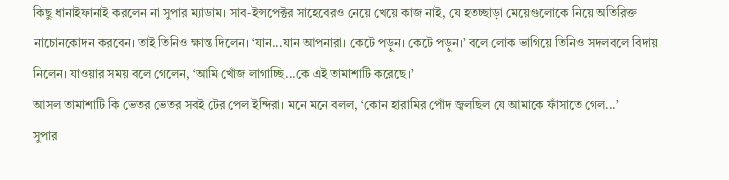কিছু ধানাইফানাই করলেন না সুপার ম্যাডাম। সাব-ইন্সপেক্টর সাহেবেরও নেয়ে খেয়ে কাজ নাই, যে হতচ্ছাড়া মেয়েগুলোকে নিয়ে অতিরিক্ত নাচোনকোদন করবেন। তাই তিনিও ক্ষান্ত দিলেন। ‘যান...যান আপনারা। কেটে পড়ুন। কেটে পড়ুন।’ বলে লোক ভাগিয়ে তিনিও সদলবলে বিদায় নিলেন। যাওয়ার সময় বলে গেলেন, ‘আমি খোঁজ লাগাচ্ছি...কে এই তামাশাটি করেছে।’
আসল তামাশাটি কি ভেতর ভেতর সবই টের পেল ইন্দিরা। মনে মনে বলল, ‘কোন হারামির পোঁদ জ্বলছিল যে আমাকে ফাঁসাতে গেল...’
সুপার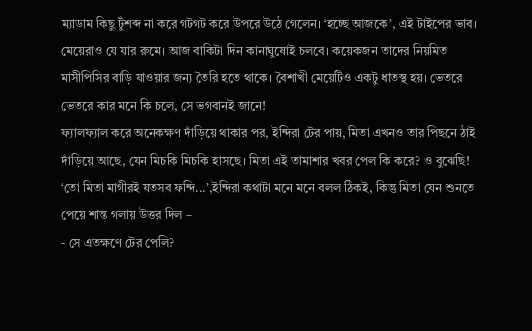ম্যাডাম কিছু টুঁশব্দ না করে গটগট করে উপরে উঠে গেলেন। ‘হচ্ছে আজকে’, এই টাইপের ভাব। মেয়েরাও যে যার রুমে। আজ বাকিটা দিন কানাঘুষোই চলবে। কয়েকজন তাদের নিয়মিত মাসীপিসির বাড়ি যাওয়ার জন্য তৈরি হতে থাকে। বৈশাখী মেয়েটিও একটু ধাতস্থ হয়। ভেতরে ভেতরে কার মনে কি চলে, সে ভগবানই জানে!
ফ্যালফ্যাল করে অনেকক্ষণ দাঁড়িয়ে থাকার পর, ইন্দিরা টের পায়, মিতা এখনও তার পিছনে ঠাই দাঁড়িয়ে আছে, যেন মিচকি মিচকি হাসছে। মিতা এই তামাশার খবর পেল কি করে? ও বুঝেছি!
‘তো মিতা মাগীরই যতসব ফন্দি...’,ইন্দিরা কথাটা মনে মনে বলল ঠিকই, কিন্তু মিতা যেন শুনতে পেয়ে শান্ত গলায় উত্তর দিল –
- সে এতক্ষণে টের পেলি?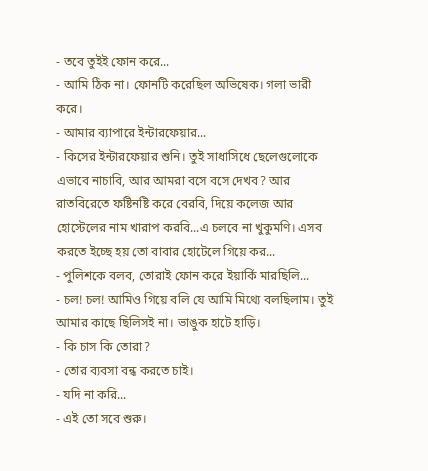- তবে তুইই ফোন করে...
- আমি ঠিক না। ফোনটি করেছিল অভিষেক। গলা ভারী করে।
- আমার ব্যাপারে ইন্টারফেয়ার...
- কিসের ইন্টারফেয়ার শুনি। তুই সাধাসিধে ছেলেগুলোকে এভাবে নাচাবি, আর আমরা বসে বসে দেখব? আর রাতবিরেতে ফষ্টিনষ্টি করে বেরবি, দিয়ে কলেজ আর হোস্টেলের নাম খারাপ করবি...এ চলবে না খুকুমণি। এসব করতে ইচ্ছে হয় তো বাবার হোটেলে গিয়ে কর...
- পুলিশকে বলব, তোরাই ফোন করে ইয়ার্কি মারছিলি...
- চল! চল! আমিও গিয়ে বলি যে আমি মিথ্যে বলছিলাম। তুই আমার কাছে ছিলিসই না। ভাঙুক হাটে হাড়ি।
- কি চাস কি তোরা?
- তোর ব্যবসা বন্ধ করতে চাই।
- যদি না করি...
- এই তো সবে শুরু।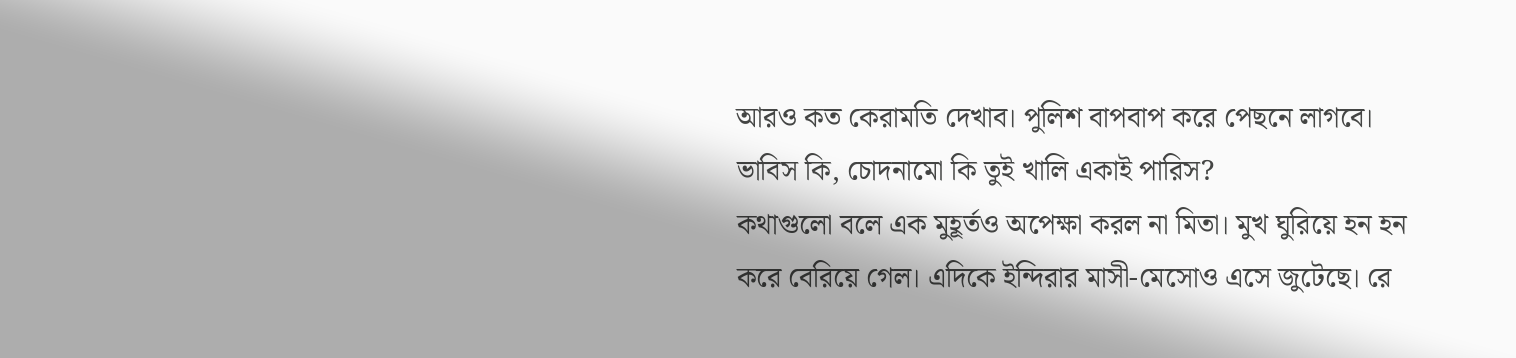আরও কত কেরামতি দেখাব। পুলিশ বাপবাপ করে পেছনে লাগবে। ভাবিস কি, চোদনামো কি তুই খালি একাই পারিস?
কথাগুলো বলে এক মুহূর্তও অপেক্ষা করল না মিতা। মুখ ঘুরিয়ে হন হন করে বেরিয়ে গেল। এদিকে ইন্দিরার মাসী-মেসোও এসে জুটেছে। রে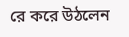রে করে উঠলেন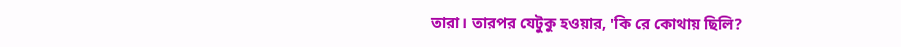তারা। তারপর যেটুকু হওয়ার, 'কি রে কোথায় ছিলি?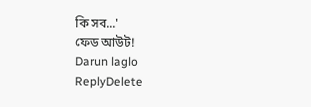কি সব...'
ফেড আউট!
Darun laglo
ReplyDelete